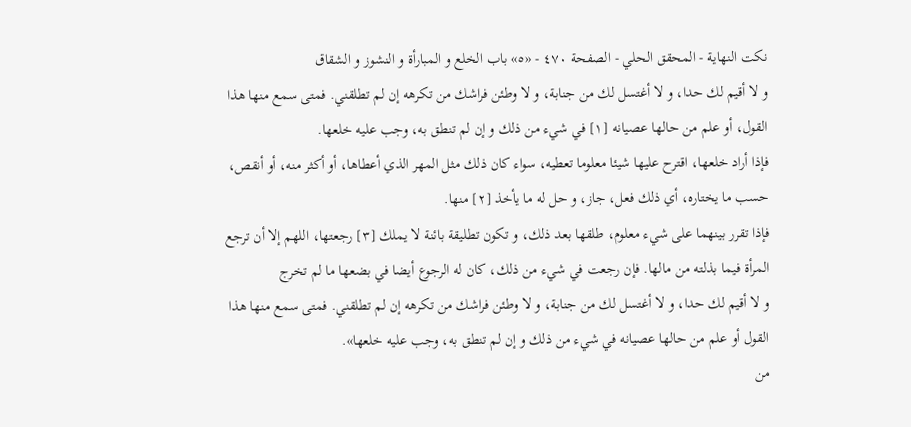نكت النهاية - المحقق الحلي - الصفحة ٤٧٠ - «٥» باب الخلع و المبارأة و النشوز و الشقاق
و لا أقيم لك حدا، و لا أغتسل لك من جنابة، و لا وطئن فراشك من تكرهه إن لم تطلقني. فمتى سمع منها هذا القول، أو علم من حالها عصيانه [١] في شيء من ذلك و إن لم تنطق به، وجب عليه خلعها.
فإذا أراد خلعها، اقترح عليها شيئا معلوما تعطيه، سواء كان ذلك مثل المهر الذي أعطاها، أو أكثر منه، أو أنقص، حسب ما يختاره، أي ذلك فعل، جاز، و حل له ما يأخذ [٢] منها.
فإذا تقرر بينهما على شيء معلوم، طلقها بعد ذلك، و تكون تطليقة بائنة لا يملك [٣] رجعتها، اللهم إلا أن ترجع المرأة فيما بذلته من مالها. فإن رجعت في شيء من ذلك، كان له الرجوع أيضا في بضعها ما لم تخرج
و لا أقيم لك حدا، و لا أغتسل لك من جنابة، و لا وطئن فراشك من تكرهه إن لم تطلقني. فمتى سمع منها هذا القول أو علم من حالها عصيانه في شيء من ذلك و إن لم تنطق به، وجب عليه خلعها».
من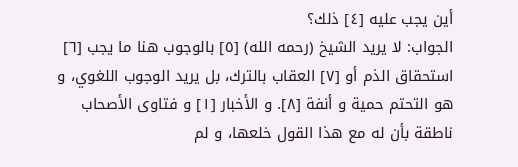أين يجب عليه [٤] ذلك؟
الجواب: لا يريد الشيخ (رحمه الله) [٥] بالوجوب هنا ما يجب [٦] استحقاق الذم أو [٧] العقاب بالترك، بل يريد الوجوب اللغوي، و هو التحتم حمية و أنفة [٨]. و الأخبار [١] و فتاوى الأصحاب ناطقة بأن له مع هذا القول خلعها، و لم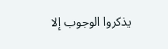يذكروا الوجوب إلا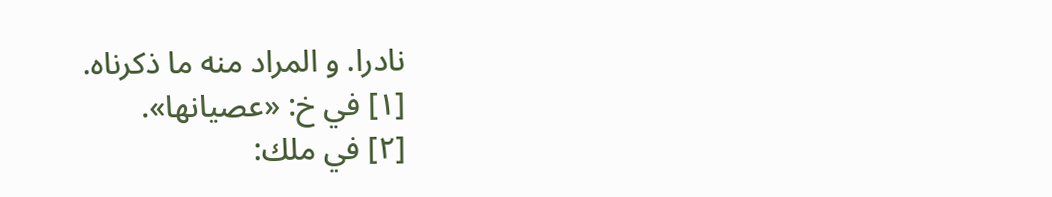نادرا. و المراد منه ما ذكرناه.
[١] في خ: «عصيانها».
[٢] في ملك: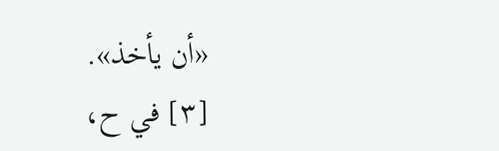«أن يأخذ».
[٣] في ح،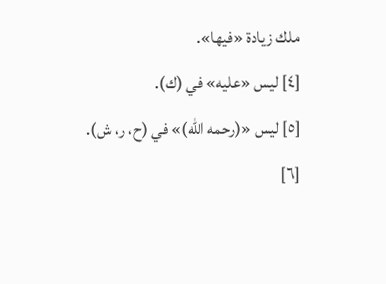ملك زيادة «فيها».
[٤] ليس «عليه» في (ك).
[٥] ليس «(رحمه الله)» في (ح، ر، ش).
[٦]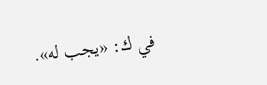في ك: «يجب له».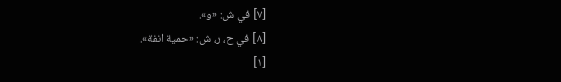[٧] في ش: «و».
[٨] في ح، ر، ش: «حمية انفة».
[١]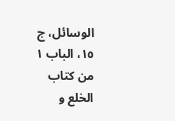الوسائل، ج ١٥، الباب ١ من كتاب الخلع و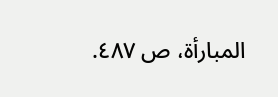المبارأة، ص ٤٨٧.